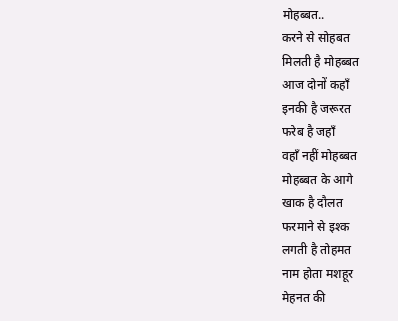मोहब्बत..
करने से सोहबत
मिलती है मोहब्बत
आज दोनों कहाँ
इनकी है जरूरत
फरेब है जहाँ
वहाँ नहीं मोहब्बत
मोहब्बत के आगे
खाक है दौलत
फरमाने से इश्क
लगती है तोहमत
नाम होता मशहूर
मेहनत की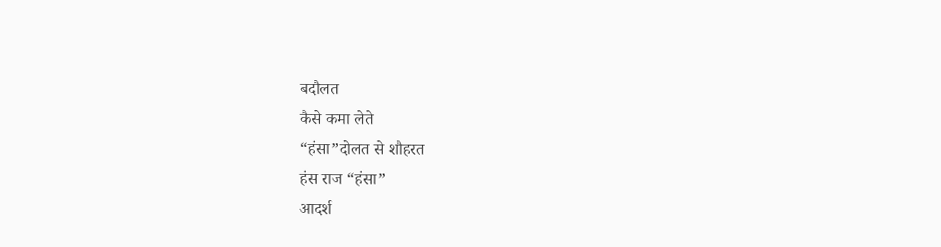बदौलत
कैसे कमा लेते
“हंसा”दोलत से शौहरत
हंस राज “हंसा”
आदर्श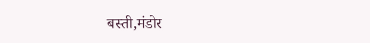बस्ती,मंडोर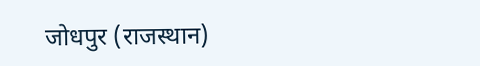जोधपुर (राजस्थान)